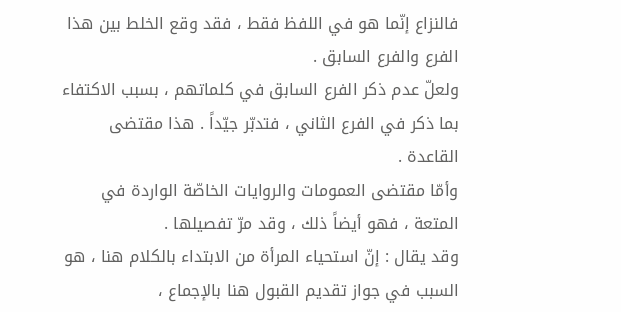فالنزاع إنّما هو في اللفظ فقط ، فقد وقع الخلط بين هذا الفرع والفرع السابق .
ولعلّ عدم ذكر الفرع السابق في كلماتهم ، بسبب الاكتفاء بما ذكر في الفرع الثاني ، فتدبّر جيّداً . هذا مقتضى القاعدة .
وأمّا مقتضى العمومات والروايات الخاصّة الواردة في المتعة ، فهو أيضاً ذلك ، وقد مرّ تفصيلها .
وقد يقال : إنّ استحياء المرأة من الابتداء بالكلام هنا ، هو السبب في جواز تقديم القبول هنا بالإجماع ،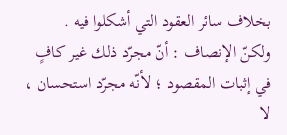بخلاف سائر العقود التي أشكلوا فيه .
ولكنّ الإنصاف : أنّ مجرّد ذلك غير كافٍ في إثبات المقصود ؛ لأنّه مجرّد استحسان ، لا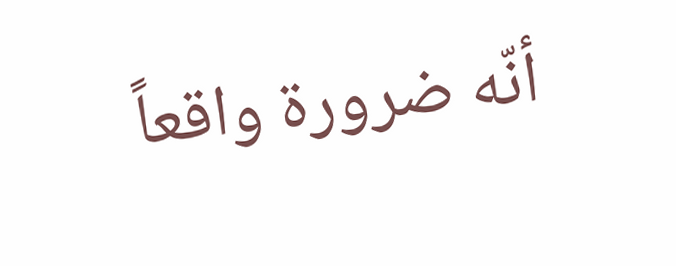أنّه ضرورة واقعاً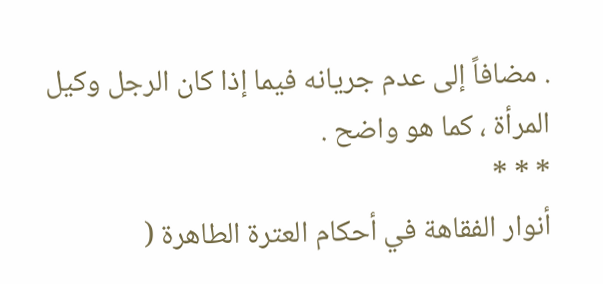. مضافاً إلى عدم جريانه فيما إذا كان الرجل وكيل المرأة ، كما هو واضح .
* * *
أنوار الفقاهة في أحكام العترة الطاهرة (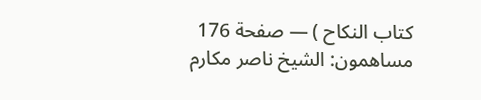كتاب النكاح ) — صفحة 176
مساهمون: الشيخ ناصر مكارم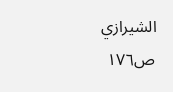الشيرازي
ص١٧٦